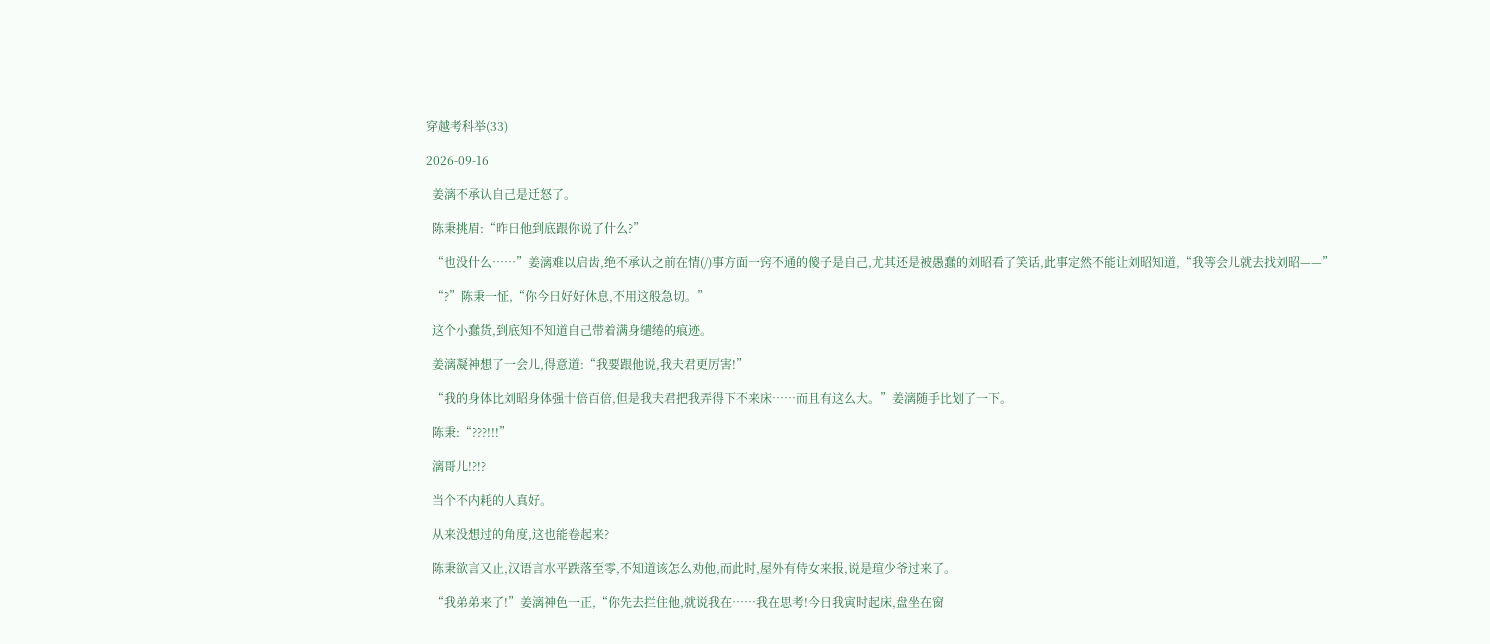穿越考科举(33)

2026-09-16

  姜漓不承认自己是迁怒了。

  陈秉挑眉:“昨日他到底跟你说了什么?”

  “也没什么……”姜漓难以启齿,绝不承认之前在情(/)事方面一窍不通的傻子是自己,尤其还是被愚蠢的刘昭看了笑话,此事定然不能让刘昭知道,“我等会儿就去找刘昭——”

  “?”陈秉一怔,“你今日好好休息,不用这般急切。”

  这个小蠢货,到底知不知道自己带着满身缱绻的痕迹。

  姜漓凝神想了一会儿,得意道:“我要跟他说,我夫君更厉害!”

  “我的身体比刘昭身体强十倍百倍,但是我夫君把我弄得下不来床……而且有这么大。”姜漓随手比划了一下。

  陈秉:“???!!!”

  漓哥儿!?!?

  当个不内耗的人真好。

  从来没想过的角度,这也能卷起来?

  陈秉欲言又止,汉语言水平跌落至零,不知道该怎么劝他,而此时,屋外有侍女来报,说是瑄少爷过来了。

  “我弟弟来了!”姜漓神色一正,“你先去拦住他,就说我在……我在思考!今日我寅时起床,盘坐在窗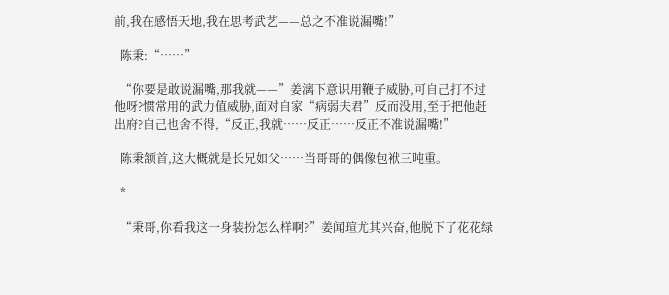前,我在感悟天地,我在思考武艺——总之不准说漏嘴!”

  陈秉:“……”

  “你要是敢说漏嘴,那我就——”姜漓下意识用鞭子威胁,可自己打不过他呀?惯常用的武力值威胁,面对自家“病弱夫君”反而没用,至于把他赶出府?自己也舍不得,“反正,我就……反正……反正不准说漏嘴!”

  陈秉颔首,这大概就是长兄如父……当哥哥的偶像包袱三吨重。

  *

  “秉哥,你看我这一身装扮怎么样啊?”姜闻瑄尤其兴奋,他脱下了花花绿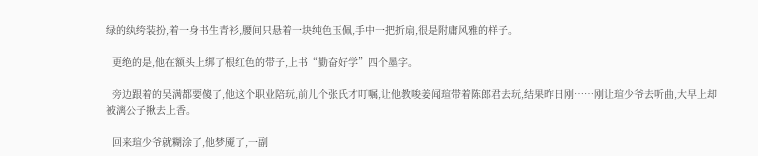绿的纨绔装扮,着一身书生青衫,腰间只悬着一块纯色玉佩,手中一把折扇,很是附庸风雅的样子。

  更绝的是,他在额头上绑了根红色的带子,上书“勤奋好学”四个墨字。

  旁边跟着的吴满都要傻了,他这个职业陪玩,前儿个张氏才叮嘱,让他教唆姜闻瑄带着陈郎君去玩,结果昨日刚……刚让瑄少爷去听曲,大早上却被漓公子揪去上香。

  回来瑄少爷就糊涂了,他梦魇了,一副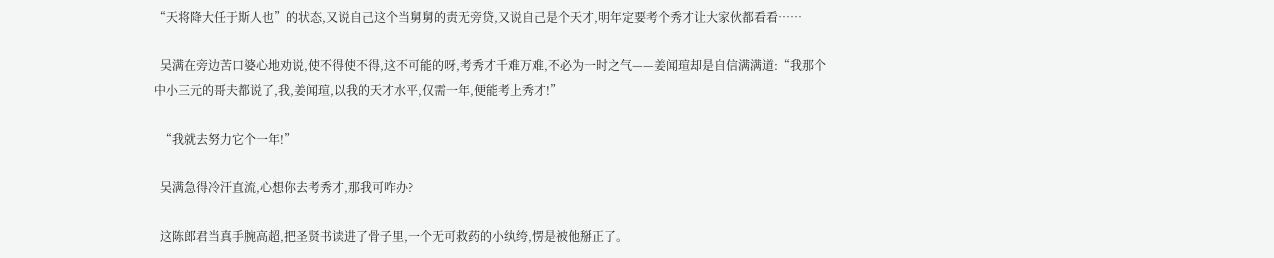“天将降大任于斯人也”的状态,又说自己这个当舅舅的责无旁贷,又说自己是个天才,明年定要考个秀才让大家伙都看看……

  吴满在旁边苦口婆心地劝说,使不得使不得,这不可能的呀,考秀才千难万难,不必为一时之气——姜闻瑄却是自信满满道:“我那个中小三元的哥夫都说了,我,姜闻瑄,以我的天才水平,仅需一年,便能考上秀才!”

  “我就去努力它个一年!”

  吴满急得冷汗直流,心想你去考秀才,那我可咋办?

  这陈郎君当真手腕高超,把圣贤书读进了骨子里,一个无可救药的小纨绔,愣是被他掰正了。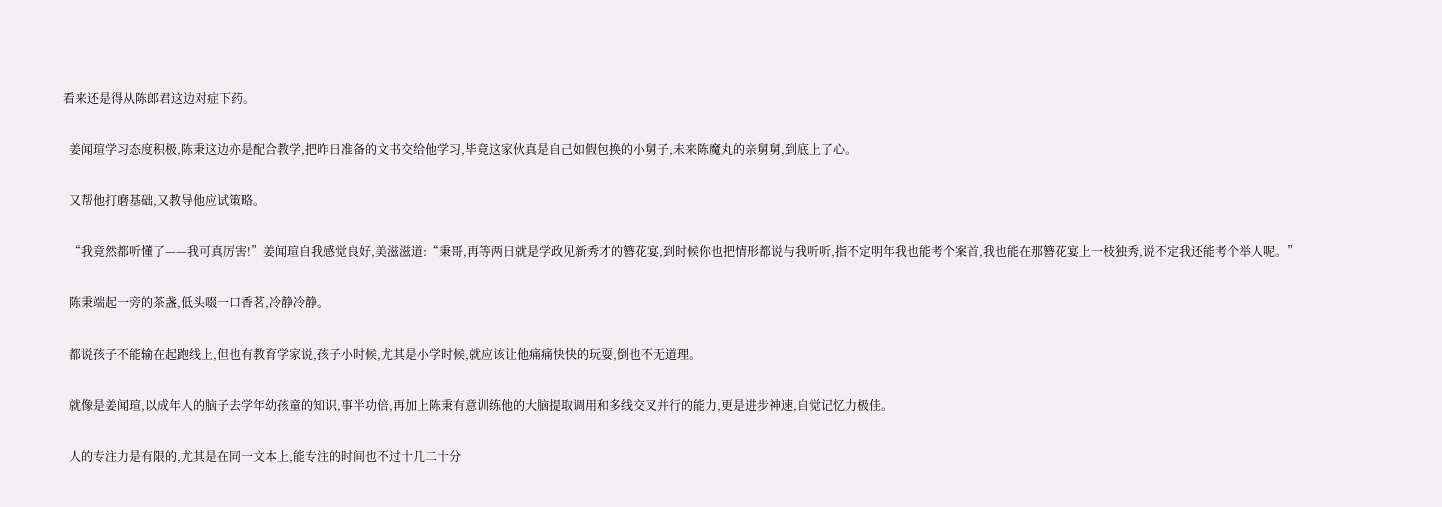看来还是得从陈郎君这边对症下药。

  姜闻瑄学习态度积极,陈秉这边亦是配合教学,把昨日准备的文书交给他学习,毕竟这家伙真是自己如假包换的小舅子,未来陈魔丸的亲舅舅,到底上了心。

  又帮他打磨基础,又教导他应试策略。

  “我竟然都听懂了——我可真厉害!”姜闻瑄自我感觉良好,美滋滋道:“秉哥,再等两日就是学政见新秀才的簪花宴,到时候你也把情形都说与我听听,指不定明年我也能考个案首,我也能在那簪花宴上一枝独秀,说不定我还能考个举人呢。”

  陈秉端起一旁的茶盏,低头啜一口香茗,冷静冷静。

  都说孩子不能输在起跑线上,但也有教育学家说,孩子小时候,尤其是小学时候,就应该让他痛痛快快的玩耍,倒也不无道理。

  就像是姜闻瑄,以成年人的脑子去学年幼孩童的知识,事半功倍,再加上陈秉有意训练他的大脑提取调用和多线交叉并行的能力,更是进步神速,自觉记忆力极佳。

  人的专注力是有限的,尤其是在同一文本上,能专注的时间也不过十几二十分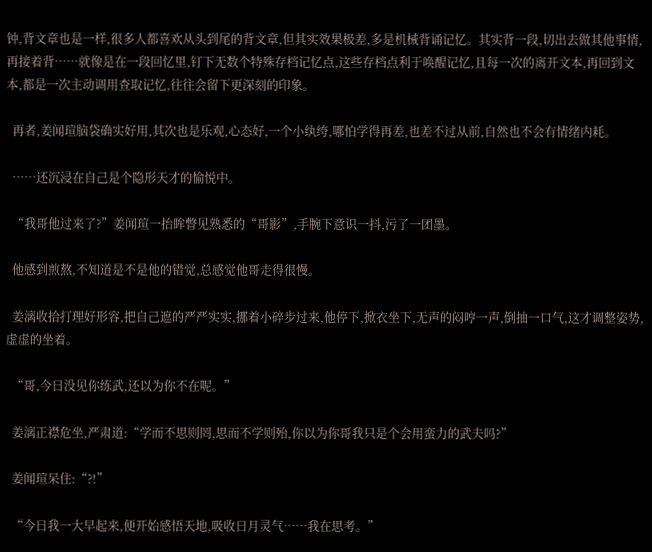钟,背文章也是一样,很多人都喜欢从头到尾的背文章,但其实效果极差,多是机械背诵记忆。其实背一段,切出去做其他事情,再接着背……就像是在一段回忆里,钉下无数个特殊存档记忆点,这些存档点利于唤醒记忆,且每一次的离开文本,再回到文本,都是一次主动调用查取记忆,往往会留下更深刻的印象。

  再者,姜闻瑄脑袋确实好用,其次也是乐观,心态好,一个小纨绔,哪怕学得再差,也差不过从前,自然也不会有情绪内耗。

  ……还沉浸在自己是个隐形天才的愉悦中。

  “我哥他过来了?”姜闻瑄一抬眸瞥见熟悉的“哥影”,手腕下意识一抖,污了一团墨。

  他感到煎熬,不知道是不是他的错觉,总感觉他哥走得很慢。

  姜漓收拾打理好形容,把自己遮的严严实实,挪着小碎步过来,他停下,掀衣坐下,无声的闷哼一声,倒抽一口气,这才调整姿势,虚虚的坐着。

  “哥,今日没见你练武,还以为你不在呢。”

  姜漓正襟危坐,严肃道:“学而不思则罔,思而不学则殆,你以为你哥我只是个会用蛮力的武夫吗?”

  姜闻瑄呆住:“?!”

  “今日我一大早起来,便开始感悟天地,吸收日月灵气……我在思考。”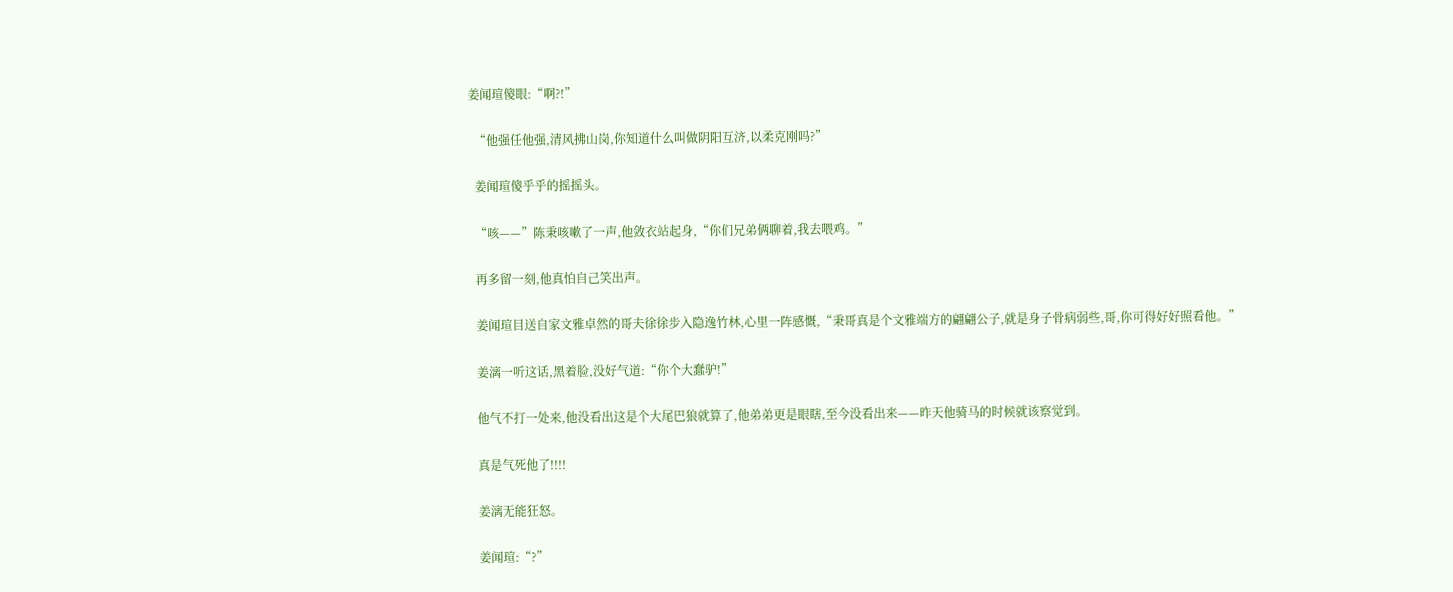姜闻瑄傻眼:“啊?!”

  “他强任他强,清风拂山岗,你知道什么叫做阴阳互济,以柔克刚吗?”

  姜闻瑄傻乎乎的摇摇头。

  “咳——”陈秉咳嗽了一声,他敛衣站起身,“你们兄弟俩聊着,我去喂鸡。”

  再多留一刻,他真怕自己笑出声。

  姜闻瑄目送自家文雅卓然的哥夫徐徐步入隐逸竹林,心里一阵感慨,“秉哥真是个文雅端方的翩翩公子,就是身子骨病弱些,哥,你可得好好照看他。”

  姜漓一听这话,黑着脸,没好气道:“你个大蠢驴!”

  他气不打一处来,他没看出这是个大尾巴狼就算了,他弟弟更是眼瞎,至今没看出来——昨天他骑马的时候就该察觉到。

  真是气死他了!!!!

  姜漓无能狂怒。

  姜闻瑄:“?”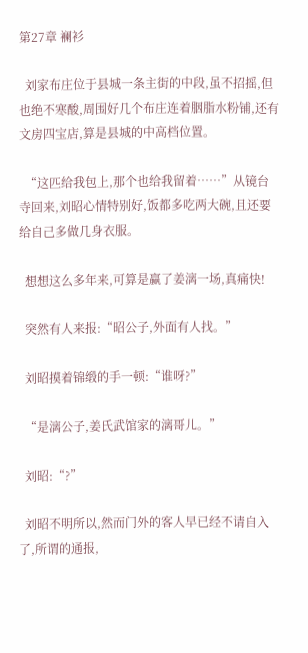第27章 襕衫

  刘家布庄位于县城一条主街的中段,虽不招摇,但也绝不寒酸,周围好几个布庄连着胭脂水粉铺,还有文房四宝店,算是县城的中高档位置。

  “这匹给我包上,那个也给我留着……”从镜台寺回来,刘昭心情特别好,饭都多吃两大碗,且还要给自己多做几身衣服。

  想想这么多年来,可算是赢了姜漓一场,真痛快!

  突然有人来报:“昭公子,外面有人找。”

  刘昭摸着锦缎的手一顿:“谁呀?”

  “是漓公子,姜氏武馆家的漓哥儿。”

  刘昭:“?”

  刘昭不明所以,然而门外的客人早已经不请自入了,所谓的通报,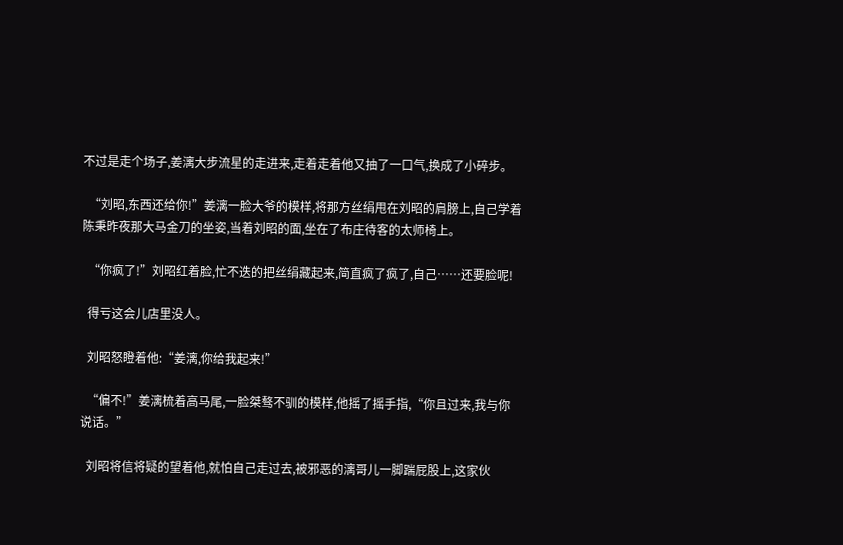不过是走个场子,姜漓大步流星的走进来,走着走着他又抽了一口气,换成了小碎步。

  “刘昭,东西还给你!”姜漓一脸大爷的模样,将那方丝绢甩在刘昭的肩膀上,自己学着陈秉昨夜那大马金刀的坐姿,当着刘昭的面,坐在了布庄待客的太师椅上。

  “你疯了!”刘昭红着脸,忙不迭的把丝绢藏起来,简直疯了疯了,自己……还要脸呢!

  得亏这会儿店里没人。

  刘昭怒瞪着他:“姜漓,你给我起来!”

  “偏不!”姜漓梳着高马尾,一脸桀骜不驯的模样,他摇了摇手指,“你且过来,我与你说话。”

  刘昭将信将疑的望着他,就怕自己走过去,被邪恶的漓哥儿一脚踹屁股上,这家伙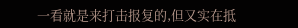一看就是来打击报复的,但又实在抵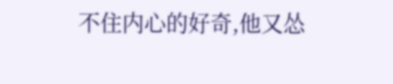不住内心的好奇,他又怂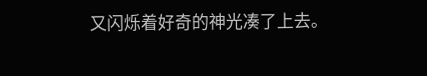又闪烁着好奇的神光凑了上去。